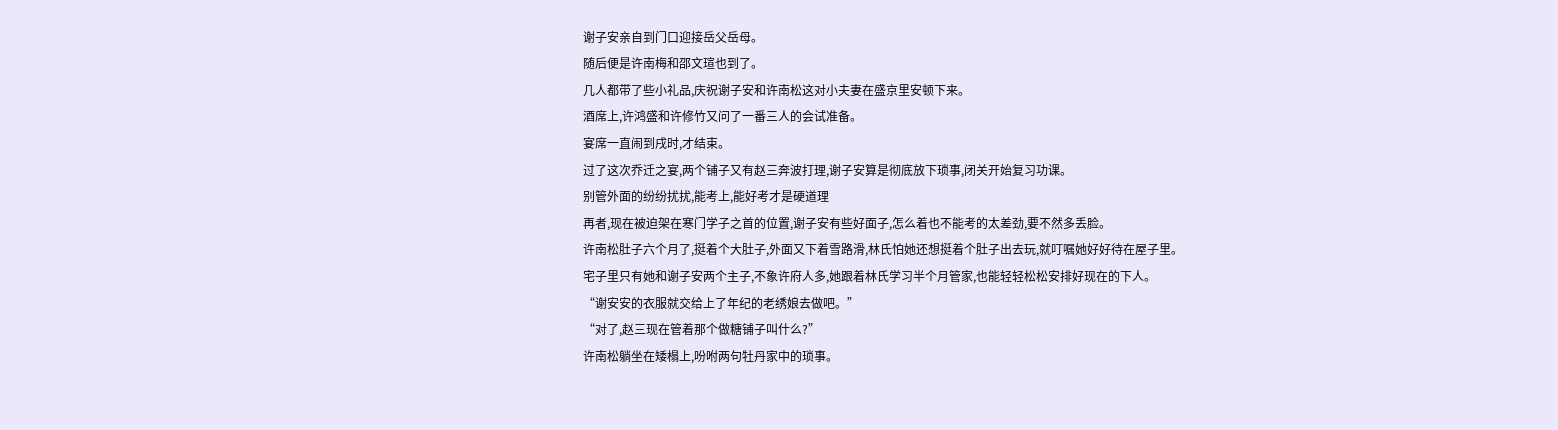谢子安亲自到门口迎接岳父岳母。
随后便是许南梅和邵文瑄也到了。
几人都带了些小礼品,庆祝谢子安和许南松这对小夫妻在盛京里安顿下来。
酒席上,许鸿盛和许修竹又问了一番三人的会试准备。
宴席一直闹到戌时,才结束。
过了这次乔迁之宴,两个铺子又有赵三奔波打理,谢子安算是彻底放下琐事,闭关开始复习功课。
别管外面的纷纷扰扰,能考上,能好考才是硬道理
再者,现在被迫架在寒门学子之首的位置,谢子安有些好面子,怎么着也不能考的太差劲,要不然多丢脸。
许南松肚子六个月了,挺着个大肚子,外面又下着雪路滑,林氏怕她还想挺着个肚子出去玩,就叮嘱她好好待在屋子里。
宅子里只有她和谢子安两个主子,不象许府人多,她跟着林氏学习半个月管家,也能轻轻松松安排好现在的下人。
“谢安安的衣服就交给上了年纪的老绣娘去做吧。”
“对了,赵三现在管着那个做糖铺子叫什么?”
许南松躺坐在矮榻上,吩咐两句牡丹家中的琐事。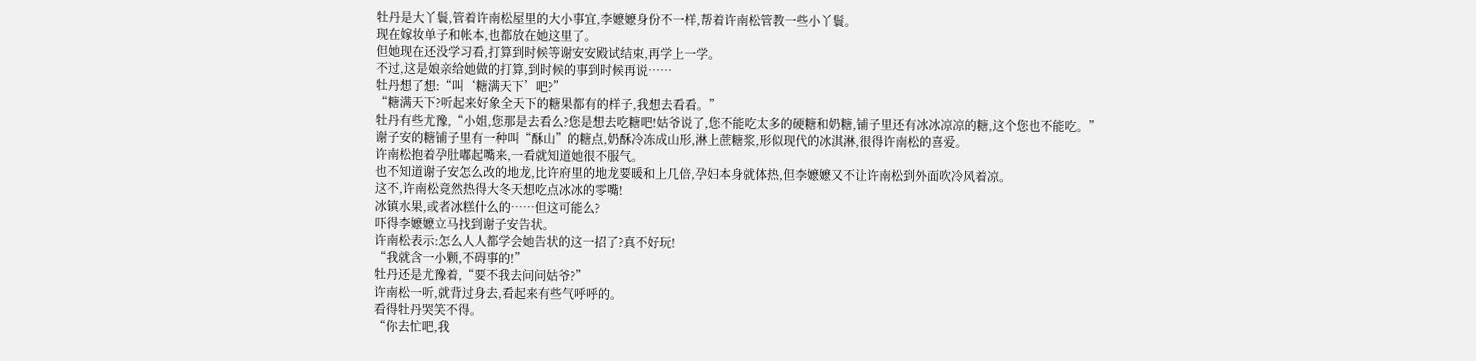牡丹是大丫鬟,管着许南松屋里的大小事宜,李嬷嬷身份不一样,帮着许南松管教一些小丫鬟。
现在嫁妆单子和帐本,也都放在她这里了。
但她现在还没学习看,打算到时候等谢安安殿试结束,再学上一学。
不过,这是娘亲给她做的打算,到时候的事到时候再说……
牡丹想了想:“叫‘糖满天下’吧?”
“糖满天下?听起来好象全天下的糖果都有的样子,我想去看看。”
牡丹有些尤豫,“小姐,您那是去看么?您是想去吃糖吧!姑爷说了,您不能吃太多的硬糖和奶糖,铺子里还有冰冰凉凉的糖,这个您也不能吃。”
谢子安的糖铺子里有一种叫“酥山”的糖点,奶酥冷冻成山形,淋上蔗糖浆,形似现代的冰淇淋,很得许南松的喜爱。
许南松抱着孕肚嘟起嘴来,一看就知道她很不服气。
也不知道谢子安怎么改的地龙,比许府里的地龙要暖和上几倍,孕妇本身就体热,但李嬷嬷又不让许南松到外面吹冷风着凉。
这不,许南松竟然热得大冬天想吃点冰冰的零嘴!
冰镇水果,或者冰糕什么的……但这可能么?
吓得李嬷嬷立马找到谢子安告状。
许南松表示:怎么人人都学会她告状的这一招了?真不好玩!
“我就含一小颗,不碍事的!”
牡丹还是尤豫着,“要不我去问问姑爷?”
许南松一听,就背过身去,看起来有些气呼呼的。
看得牡丹哭笑不得。
“你去忙吧,我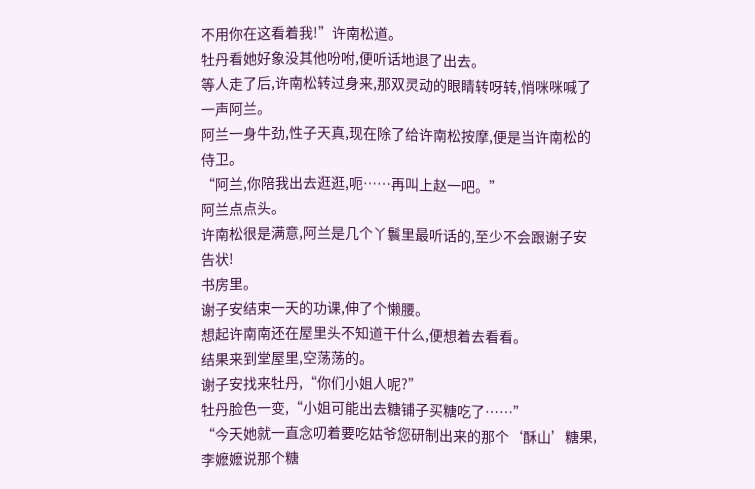不用你在这看着我!”许南松道。
牡丹看她好象没其他吩咐,便听话地退了出去。
等人走了后,许南松转过身来,那双灵动的眼睛转呀转,悄咪咪喊了一声阿兰。
阿兰一身牛劲,性子天真,现在除了给许南松按摩,便是当许南松的侍卫。
“阿兰,你陪我出去逛逛,呃……再叫上赵一吧。”
阿兰点点头。
许南松很是满意,阿兰是几个丫鬟里最听话的,至少不会跟谢子安告状!
书房里。
谢子安结束一天的功课,伸了个懒腰。
想起许南南还在屋里头不知道干什么,便想着去看看。
结果来到堂屋里,空荡荡的。
谢子安找来牡丹,“你们小姐人呢?”
牡丹脸色一变,“小姐可能出去糖铺子买糖吃了……”
“今天她就一直念叨着要吃姑爷您研制出来的那个‘酥山’糖果,李嬷嬷说那个糖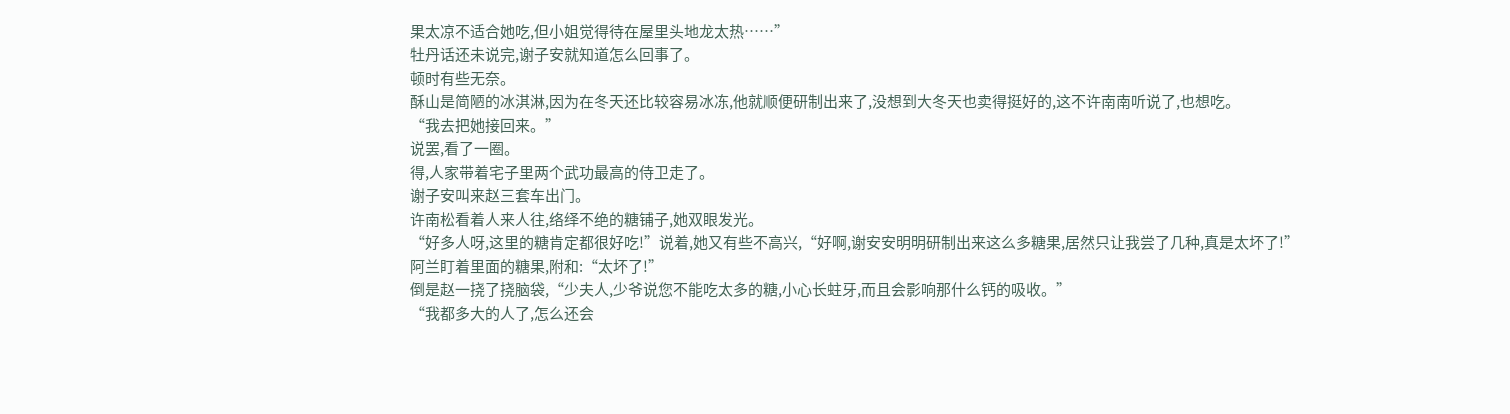果太凉不适合她吃,但小姐觉得待在屋里头地龙太热……”
牡丹话还未说完,谢子安就知道怎么回事了。
顿时有些无奈。
酥山是简陋的冰淇淋,因为在冬天还比较容易冰冻,他就顺便研制出来了,没想到大冬天也卖得挺好的,这不许南南听说了,也想吃。
“我去把她接回来。”
说罢,看了一圈。
得,人家带着宅子里两个武功最高的侍卫走了。
谢子安叫来赵三套车出门。
许南松看着人来人往,络绎不绝的糖铺子,她双眼发光。
“好多人呀,这里的糖肯定都很好吃!”说着,她又有些不高兴,“好啊,谢安安明明研制出来这么多糖果,居然只让我尝了几种,真是太坏了!”
阿兰盯着里面的糖果,附和:“太坏了!”
倒是赵一挠了挠脑袋,“少夫人,少爷说您不能吃太多的糖,小心长蛀牙,而且会影响那什么钙的吸收。”
“我都多大的人了,怎么还会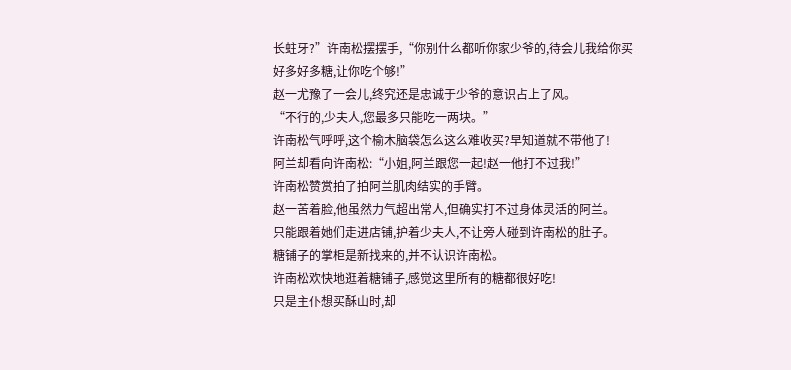长蛀牙?”许南松摆摆手,“你别什么都听你家少爷的,待会儿我给你买好多好多糖,让你吃个够!”
赵一尤豫了一会儿,终究还是忠诚于少爷的意识占上了风。
“不行的,少夫人,您最多只能吃一两块。”
许南松气呼呼,这个榆木脑袋怎么这么难收买?早知道就不带他了!
阿兰却看向许南松:“小姐,阿兰跟您一起!赵一他打不过我!”
许南松赞赏拍了拍阿兰肌肉结实的手臂。
赵一苦着脸,他虽然力气超出常人,但确实打不过身体灵活的阿兰。
只能跟着她们走进店铺,护着少夫人,不让旁人碰到许南松的肚子。
糖铺子的掌柜是新找来的,并不认识许南松。
许南松欢快地逛着糖铺子,感觉这里所有的糖都很好吃!
只是主仆想买酥山时,却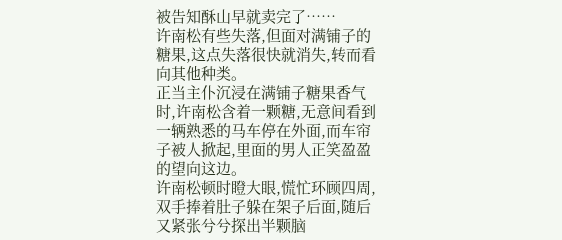被告知酥山早就卖完了……
许南松有些失落,但面对满铺子的糖果,这点失落很快就消失,转而看向其他种类。
正当主仆沉浸在满铺子糖果香气时,许南松含着一颗糖,无意间看到一辆熟悉的马车停在外面,而车帘子被人掀起,里面的男人正笑盈盈的望向这边。
许南松顿时瞪大眼,慌忙环顾四周,双手捧着肚子躲在架子后面,随后又紧张兮兮探出半颗脑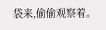袋来,偷偷观察着。